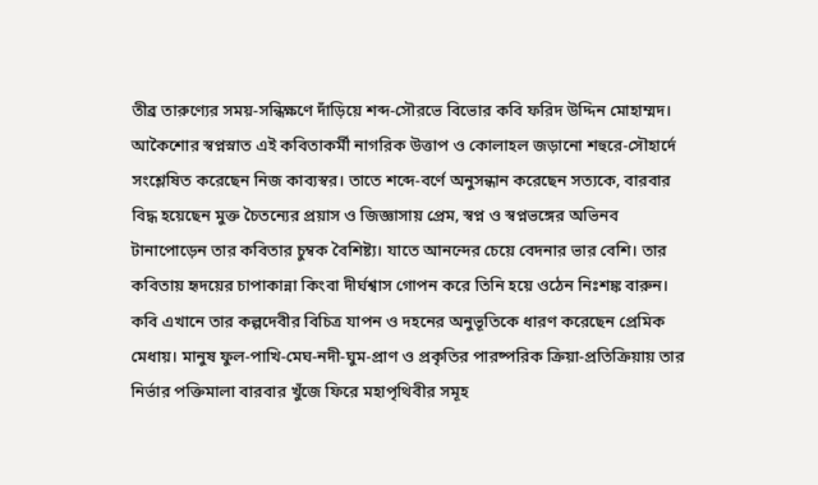তীব্র তারুণ্যের সময়-সন্ধিক্ষণে দাঁড়িয়ে শব্দ-সৌরভে বিভোর কবি ফরিদ উদ্দিন মোহাম্মদ। আকৈশোর স্বপ্নস্নাত এই কবিতাকর্মী নাগরিক উত্তাপ ও কোলাহল জড়ানো শহুরে-সৌহার্দে সংশ্লেষিত করেছেন নিজ কাব্যস্বর। তাতে শব্দে-বর্ণে অনুসন্ধান করেছেন সত্যকে, বারবার বিদ্ধ হয়েছেন মুক্ত চৈতন্যের প্রয়াস ও জিজ্ঞাসায় প্রেম, স্বপ্ন ও স্বপ্নভঙ্গের অভিনব টানাপোড়েন তার কবিতার চুম্বক বৈশিষ্ট্য। যাতে আনন্দের চেয়ে বেদনার ভার বেশি। তার কবিতায় হৃদয়ের চাপাকান্না কিংবা দীর্ঘশ্বাস গোপন করে তিনি হয়ে ওঠেন নিঃশঙ্ক বারুন। কবি এখানে তার কল্পদেবীর বিচিত্র যাপন ও দহনের অনুভূতিকে ধারণ করেছেন প্রেমিক মেধায়। মানুষ ফুল-পাখি-মেঘ-নদী-ঘুম-প্রাণ ও প্রকৃতির পারষ্পরিক ক্রিয়া-প্রতিক্রিয়ায় তার নির্ভার পক্তিমালা বারবার খুঁজে ফিরে মহাপৃথিবীর সমূহ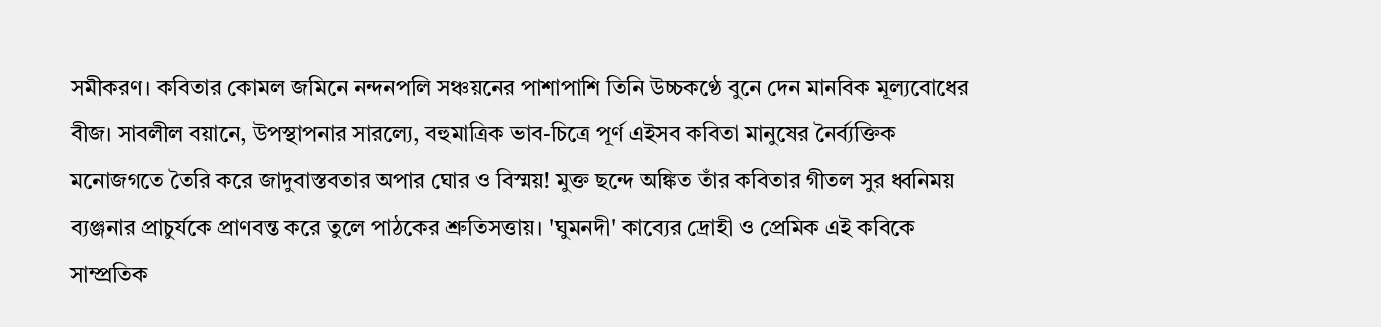সমীকরণ। কবিতার কোমল জমিনে নন্দনপলি সঞ্চয়নের পাশাপাশি তিনি উচ্চকণ্ঠে বুনে দেন মানবিক মূল্যবোধের বীজ। সাবলীল বয়ানে, উপস্থাপনার সারল্যে, বহুমাত্রিক ভাব-চিত্রে পূর্ণ এইসব কবিতা মানুষের নৈর্ব্যক্তিক মনোজগতে তৈরি করে জাদুবাস্তবতার অপার ঘোর ও বিস্ময়! মুক্ত ছন্দে অঙ্কিত তাঁর কবিতার গীতল সুর ধ্বনিময় ব্যঞ্জনার প্রাচুর্যকে প্রাণবন্ত করে তুলে পাঠকের শ্রুতিসত্তায়। 'ঘুমনদী' কাব্যের দ্রোহী ও প্রেমিক এই কবিকে সাম্প্রতিক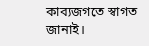কাব্যজগতে স্বাগত জানাই।